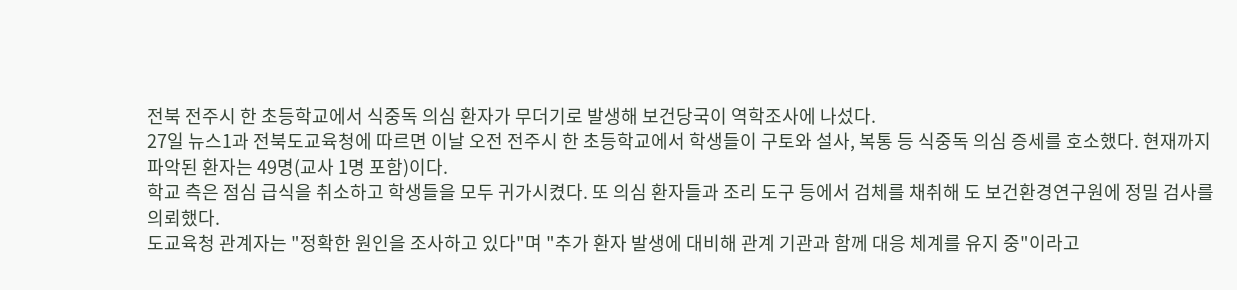전북 전주시 한 초등학교에서 식중독 의심 환자가 무더기로 발생해 보건당국이 역학조사에 나섰다.
27일 뉴스1과 전북도교육청에 따르면 이날 오전 전주시 한 초등학교에서 학생들이 구토와 설사, 복통 등 식중독 의심 증세를 호소했다. 현재까지 파악된 환자는 49명(교사 1명 포함)이다.
학교 측은 점심 급식을 취소하고 학생들을 모두 귀가시켰다. 또 의심 환자들과 조리 도구 등에서 검체를 채취해 도 보건환경연구원에 정밀 검사를 의뢰했다.
도교육청 관계자는 "정확한 원인을 조사하고 있다"며 "추가 환자 발생에 대비해 관계 기관과 함께 대응 체계를 유지 중"이라고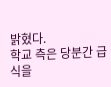밝혔다.
학교 측은 당분간 급식을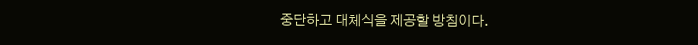중단하고 대체식을 제공할 방침이다.